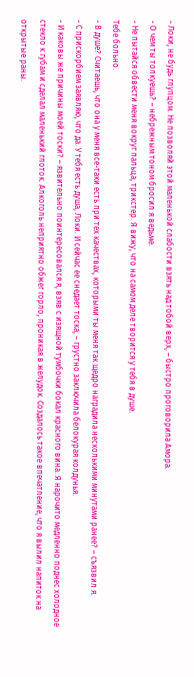- Локи, не будь глупцом. Не позволяй этой маленькой слабости взять над тобой верх, – быстро проговорила Амора.
- О чем ты толкуешь? – небрежным тоном бросил я ведьме.
- Не пытайся обвести меня вокруг пальца, трикстер. Я вижу, что на самом деле творится у тебя в душе.
Тебе больно.
- В душе? Считаешь, что она у меня все-таки есть при тех качествах, которыми ты меня так щедро наградила несколькими минутами ранее? – съязвил я.
- С прискорбием заявляю, что да. У тебя есть душа, Локи. И сейчас ее снедает тоска, – грустно заключила белокурая колдунья.
- И каковы же причины моей тоски? – язвительно поинтересовался я, взяв с изящной тумбочки бокал красного вина. Я нарочито медленно поднес холодное стекло к губам и сделал маленький глоток. Алкоголь неприятно обжег горло, проникая в желудок. Создалось такое впечатление, что я вылил напиток на открытые раны.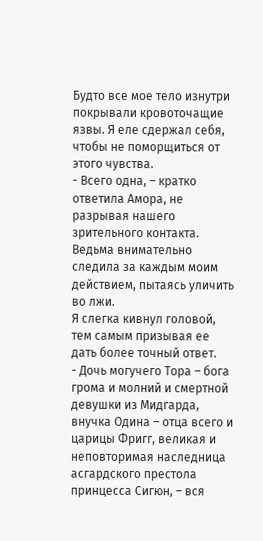Будто все мое тело изнутри покрывали кровоточащие язвы. Я еле сдержал себя, чтобы не поморщиться от этого чувства.
- Всего одна, – кратко ответила Амора, не разрывая нашего зрительного контакта. Ведьма внимательно следила за каждым моим действием, пытаясь уличить во лжи.
Я слегка кивнул головой, тем самым призывая ее дать более точный ответ.
- Дочь могучего Тора – бога грома и молний и смертной девушки из Мидгарда, внучка Одина – отца всего и царицы Фригг, великая и неповторимая наследница асгардского престола принцесса Сигюн, – вся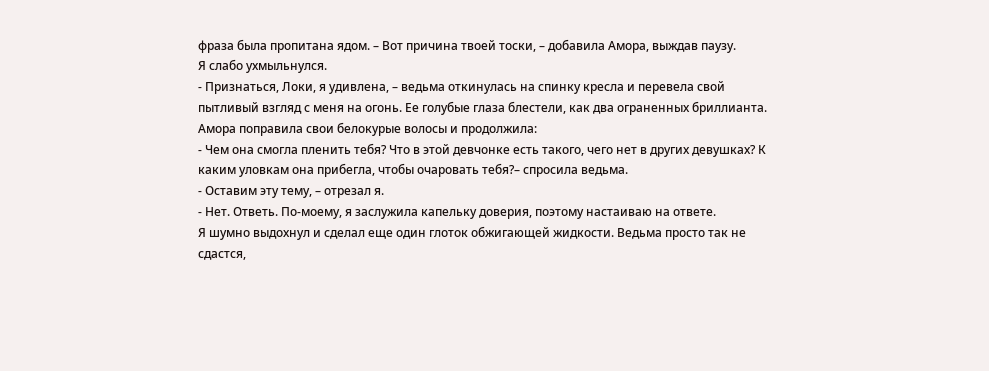фраза была пропитана ядом. – Вот причина твоей тоски, – добавила Амора, выждав паузу.
Я слабо ухмыльнулся.
- Признаться, Локи, я удивлена, – ведьма откинулась на спинку кресла и перевела свой пытливый взгляд с меня на огонь. Ее голубые глаза блестели, как два ограненных бриллианта. Амора поправила свои белокурые волосы и продолжила:
- Чем она смогла пленить тебя? Что в этой девчонке есть такого, чего нет в других девушках? К каким уловкам она прибегла, чтобы очаровать тебя?– спросила ведьма.
- Оставим эту тему, – отрезал я.
- Нет. Ответь. По-моему, я заслужила капельку доверия, поэтому настаиваю на ответе.
Я шумно выдохнул и сделал еще один глоток обжигающей жидкости. Ведьма просто так не сдастся,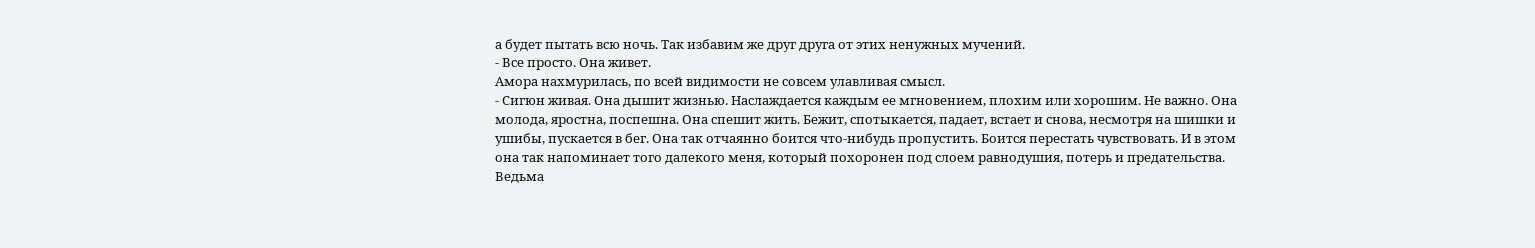а будет пытать всю ночь. Так избавим же друг друга от этих ненужных мучений.
- Все просто. Она живет.
Амора нахмурилась, по всей видимости не совсем улавливая смысл.
- Сигюн живая. Она дышит жизнью. Наслаждается каждым ее мгновением, плохим или хорошим. Не важно. Она молода, яростна, поспешна. Она спешит жить. Бежит, спотыкается, падает, встает и снова, несмотря на шишки и ушибы, пускается в бег. Она так отчаянно боится что-нибудь пропустить. Боится перестать чувствовать. И в этом она так напоминает того далекого меня, который похоронен под слоем равнодушия, потерь и предательства.
Ведьма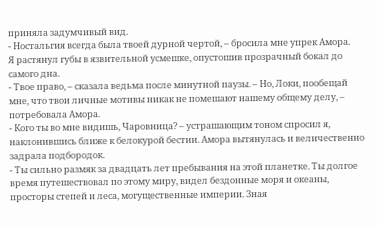приняла задумчивый вид.
- Ностальгия всегда была твоей дурной чертой, – бросила мне упрек Амора.
Я растянул губы в язвительной усмешке, опустошив прозрачный бокал до самого дна.
- Твое право, – сказала ведьма после минутной паузы. – Но, Локи, пообещай мне, что твои личные мотивы никак не помешают нашему общему делу, – потребовала Амора.
- Кого ты во мне видишь, Чаровница? – устрашающим тоном спросил я, наклонившись ближе к белокурой бестии. Амора вытянулась и величественно задрала подбородок.
- Ты сильно размяк за двадцать лет пребывания на этой планетке. Ты долгое время путешествовал по этому миру, видел бездонные моря и океаны, просторы степей и леса, могущественные империи. Зная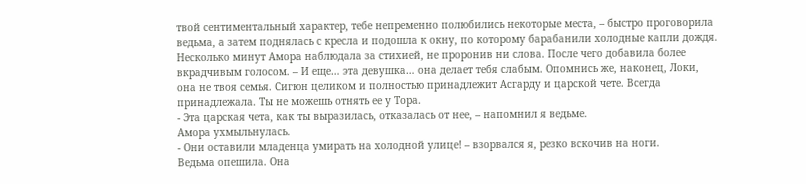твой сентиментальный характер, тебе непременно полюбились некоторые места, – быстро проговорила ведьма, а затем поднялась с кресла и подошла к окну, по которому барабанили холодные капли дождя. Несколько минут Амора наблюдала за стихией, не проронив ни слова. После чего добавила более вкрадчивым голосом. – И еще… эта девушка… она делает тебя слабым. Опомнись же, наконец, Локи, она не твоя семья. Сигюн целиком и полностью принадлежит Асгарду и царской чете. Всегда принадлежала. Ты не можешь отнять ее у Тора.
- Эта царская чета, как ты выразилась, отказалась от нее, – напомнил я ведьме.
Амора ухмыльнулась.
- Они оставили младенца умирать на холодной улице! – взорвался я, резко вскочив на ноги.
Ведьма опешила. Она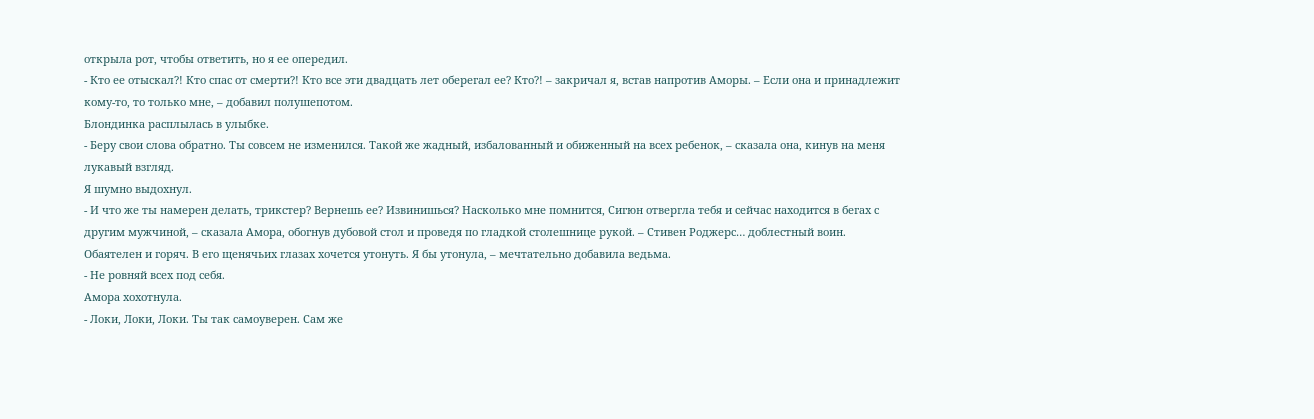открыла рот, чтобы ответить, но я ее опередил.
- Кто ее отыскал?! Кто спас от смерти?! Кто все эти двадцать лет оберегал ее? Кто?! – закричал я, встав напротив Аморы. – Если она и принадлежит кому-то, то только мне, – добавил полушепотом.
Блондинка расплылась в улыбке.
- Беру свои слова обратно. Ты совсем не изменился. Такой же жадный, избалованный и обиженный на всех ребенок, – сказала она, кинув на меня лукавый взгляд.
Я шумно выдохнул.
- И что же ты намерен делать, трикстер? Вернешь ее? Извинишься? Насколько мне помнится, Сигюн отвергла тебя и сейчас находится в бегах с другим мужчиной, – сказала Амора, обогнув дубовой стол и проведя по гладкой столешнице рукой. – Стивен Роджерс… доблестный воин. Обаятелен и горяч. В его щенячьих глазах хочется утонуть. Я бы утонула, – мечтательно добавила ведьма.
- Не ровняй всех под себя.
Амора хохотнула.
- Локи, Локи, Локи. Ты так самоуверен. Сам же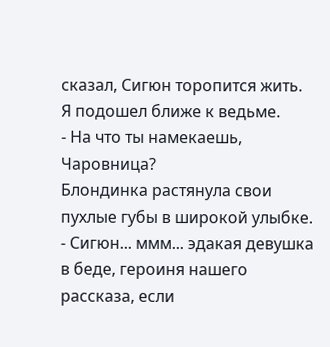сказал, Сигюн торопится жить.
Я подошел ближе к ведьме.
- На что ты намекаешь, Чаровница?
Блондинка растянула свои пухлые губы в широкой улыбке.
- Сигюн... ммм... эдакая девушка в беде, героиня нашего рассказа, если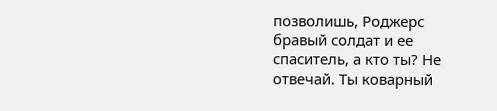позволишь, Роджерс бравый солдат и ее спаситель, а кто ты? Не отвечай. Ты коварный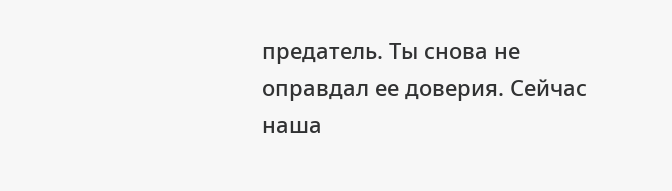предатель. Ты снова не оправдал ее доверия. Сейчас наша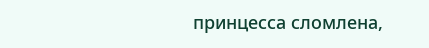принцесса сломлена,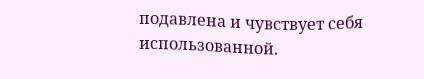подавлена и чувствует себя использованной.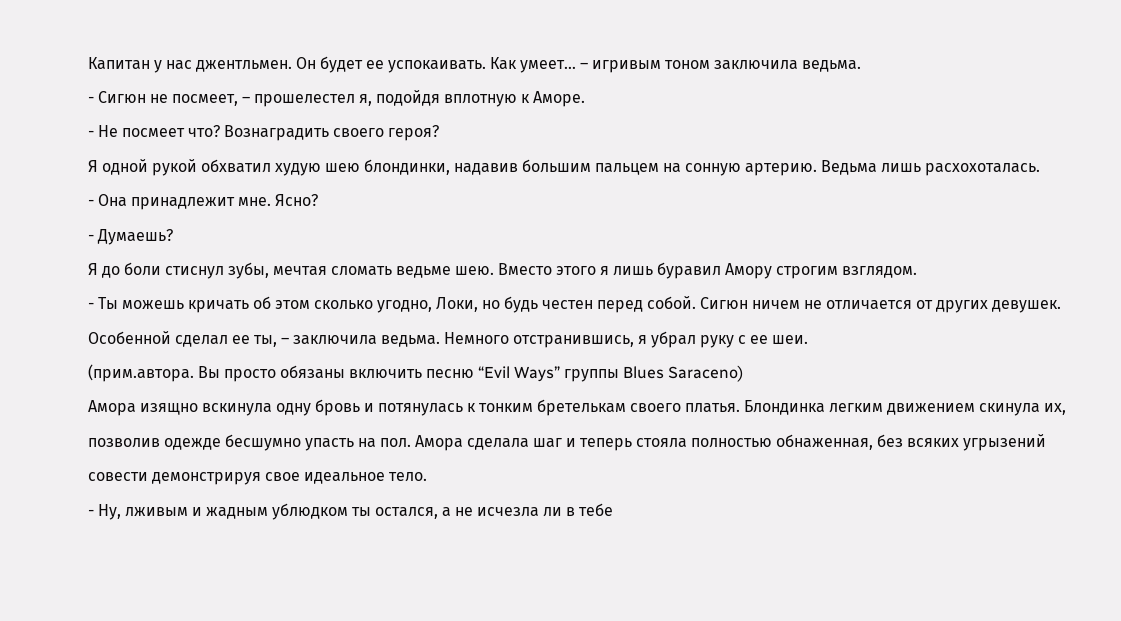Капитан у нас джентльмен. Он будет ее успокаивать. Как умеет… – игривым тоном заключила ведьма.
- Сигюн не посмеет, – прошелестел я, подойдя вплотную к Аморе.
- Не посмеет что? Вознаградить своего героя?
Я одной рукой обхватил худую шею блондинки, надавив большим пальцем на сонную артерию. Ведьма лишь расхохоталась.
- Она принадлежит мне. Ясно?
- Думаешь?
Я до боли стиснул зубы, мечтая сломать ведьме шею. Вместо этого я лишь буравил Амору строгим взглядом.
- Ты можешь кричать об этом сколько угодно, Локи, но будь честен перед собой. Сигюн ничем не отличается от других девушек. Особенной сделал ее ты, – заключила ведьма. Немного отстранившись, я убрал руку с ее шеи.
(прим.автора. Вы просто обязаны включить песню “Evil Ways” группы Blues Saraceno)
Амора изящно вскинула одну бровь и потянулась к тонким бретелькам своего платья. Блондинка легким движением скинула их, позволив одежде бесшумно упасть на пол. Амора сделала шаг и теперь стояла полностью обнаженная, без всяких угрызений совести демонстрируя свое идеальное тело.
- Ну, лживым и жадным ублюдком ты остался, а не исчезла ли в тебе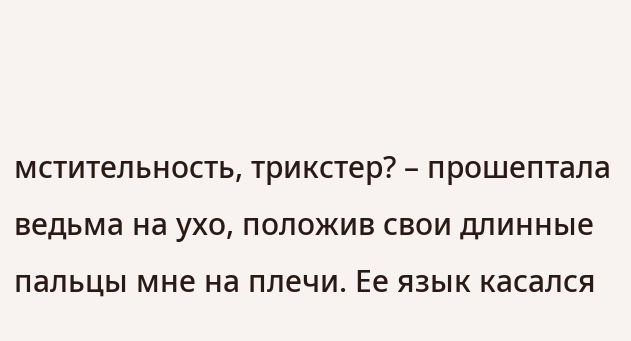мстительность, трикстер? – прошептала ведьма на ухо, положив свои длинные пальцы мне на плечи. Ее язык касался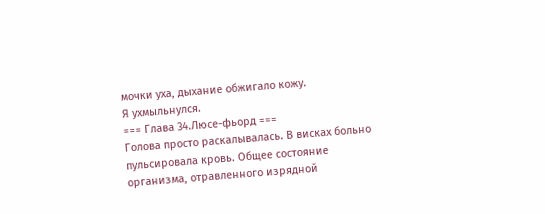мочки уха, дыхание обжигало кожу.
Я ухмыльнулся.
=== Глава 34.Люсе-фьорд ===
Голова просто раскалывалась. В висках больно пульсировала кровь. Общее состояние организма, отравленного изрядной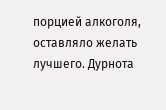порцией алкоголя, оставляло желать лучшего. Дурнота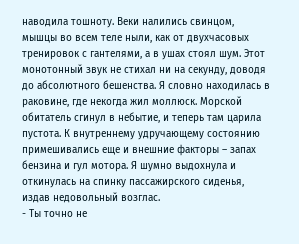наводила тошноту. Веки налились свинцом, мышцы во всем теле ныли, как от двухчасовых тренировок с гантелями, а в ушах стоял шум. Этот монотонный звук не стихал ни на секунду, доводя до абсолютного бешенства. Я словно находилась в раковине, где некогда жил моллюск. Морской обитатель сгинул в небытие, и теперь там царила пустота. К внутреннему удручающему состоянию примешивались еще и внешние факторы – запах бензина и гул мотора. Я шумно выдохнула и откинулась на спинку пассажирского сиденья, издав недовольный возглас.
- Ты точно не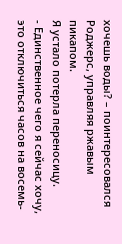хочешь воды? – поинтересовался Роджерс, управляя ржавым пикапом.
Я устало потерла переносицу.
- Единственное чего я сейчас хочу, это отключиться часов на восемь-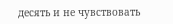десять и не чувствовать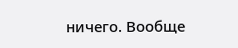ничего. Вообще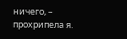ничего, – прохрипела я.